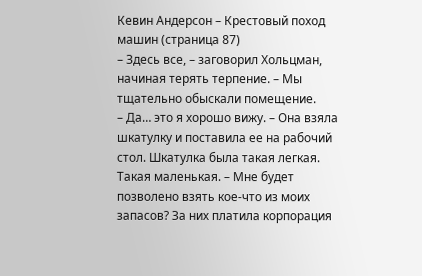Кевин Андерсон – Крестовый поход машин (страница 87)
– Здесь все, – заговорил Хольцман, начиная терять терпение. – Мы тщательно обыскали помещение.
– Да… это я хорошо вижу. – Она взяла шкатулку и поставила ее на рабочий стол. Шкатулка была такая легкая. Такая маленькая. – Мне будет позволено взять кое-что из моих запасов? За них платила корпорация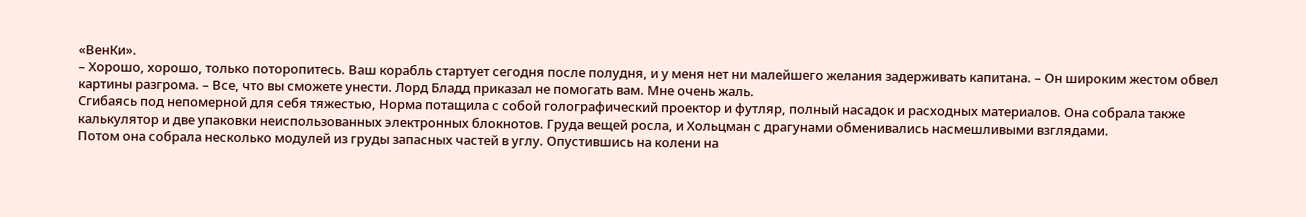«ВенКи».
– Хорошо, хорошо, только поторопитесь. Ваш корабль стартует сегодня после полудня, и у меня нет ни малейшего желания задерживать капитана. – Он широким жестом обвел картины разгрома. – Все, что вы сможете унести. Лорд Бладд приказал не помогать вам. Мне очень жаль.
Сгибаясь под непомерной для себя тяжестью, Норма потащила с собой голографический проектор и футляр, полный насадок и расходных материалов. Она собрала также калькулятор и две упаковки неиспользованных электронных блокнотов. Груда вещей росла, и Хольцман с драгунами обменивались насмешливыми взглядами.
Потом она собрала несколько модулей из груды запасных частей в углу. Опустившись на колени на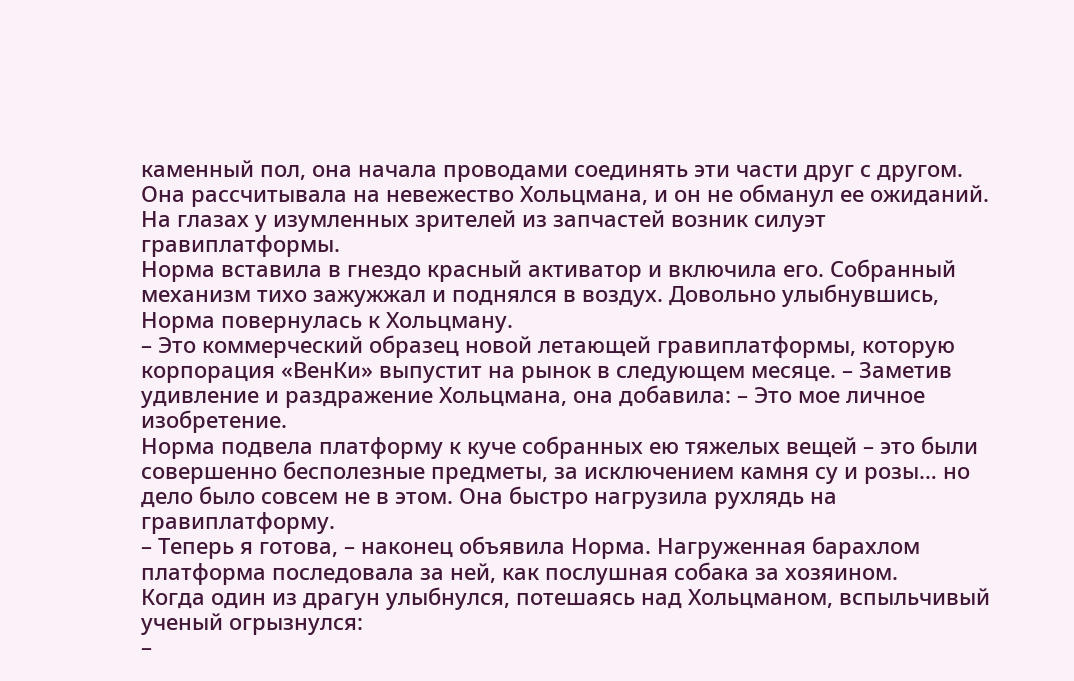каменный пол, она начала проводами соединять эти части друг с другом. Она рассчитывала на невежество Хольцмана, и он не обманул ее ожиданий. На глазах у изумленных зрителей из запчастей возник силуэт гравиплатформы.
Норма вставила в гнездо красный активатор и включила его. Собранный механизм тихо зажужжал и поднялся в воздух. Довольно улыбнувшись, Норма повернулась к Хольцману.
– Это коммерческий образец новой летающей гравиплатформы, которую корпорация «ВенКи» выпустит на рынок в следующем месяце. – Заметив удивление и раздражение Хольцмана, она добавила: – Это мое личное изобретение.
Норма подвела платформу к куче собранных ею тяжелых вещей – это были совершенно бесполезные предметы, за исключением камня су и розы… но дело было совсем не в этом. Она быстро нагрузила рухлядь на гравиплатформу.
– Теперь я готова, – наконец объявила Норма. Нагруженная барахлом платформа последовала за ней, как послушная собака за хозяином.
Когда один из драгун улыбнулся, потешаясь над Хольцманом, вспыльчивый ученый огрызнулся:
–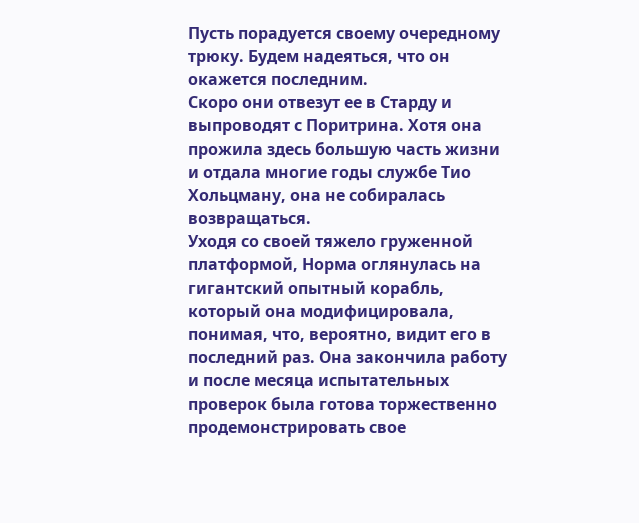Пусть порадуется своему очередному трюку. Будем надеяться, что он окажется последним.
Скоро они отвезут ее в Старду и выпроводят с Поритрина. Хотя она прожила здесь большую часть жизни и отдала многие годы службе Тио Хольцману, она не собиралась возвращаться.
Уходя со своей тяжело груженной платформой, Норма оглянулась на гигантский опытный корабль, который она модифицировала, понимая, что, вероятно, видит его в последний раз. Она закончила работу и после месяца испытательных проверок была готова торжественно продемонстрировать свое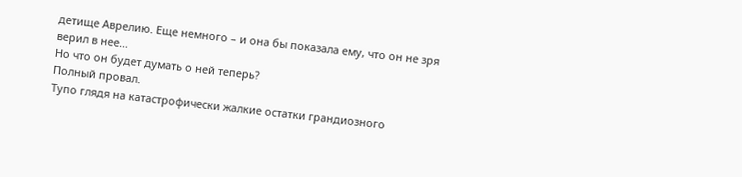детище Аврелию. Еще немного – и она бы показала ему, что он не зря верил в нее…
Но что он будет думать о ней теперь?
Полный провал.
Тупо глядя на катастрофически жалкие остатки грандиозного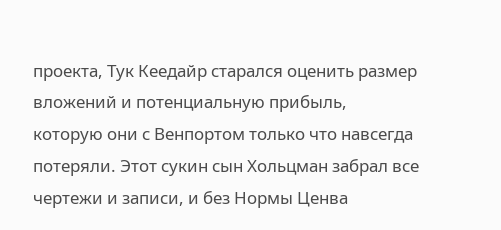проекта, Тук Кеедайр старался оценить размер вложений и потенциальную прибыль, которую они с Венпортом только что навсегда потеряли. Этот сукин сын Хольцман забрал все чертежи и записи, и без Нормы Ценва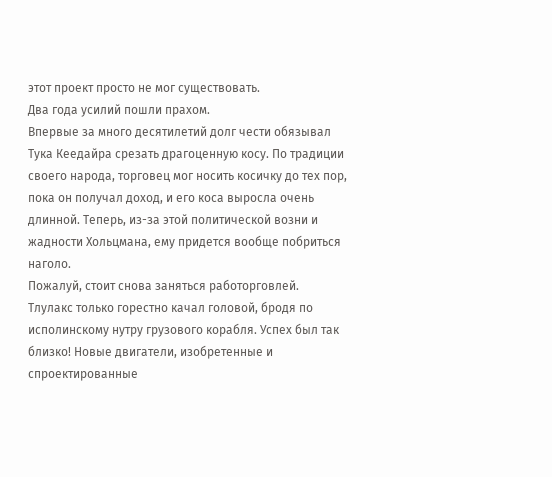этот проект просто не мог существовать.
Два года усилий пошли прахом.
Впервые за много десятилетий долг чести обязывал Тука Кеедайра срезать драгоценную косу. По традиции своего народа, торговец мог носить косичку до тех пор, пока он получал доход, и его коса выросла очень длинной. Теперь, из-за этой политической возни и жадности Хольцмана, ему придется вообще побриться наголо.
Пожалуй, стоит снова заняться работорговлей.
Тлулакс только горестно качал головой, бродя по исполинскому нутру грузового корабля. Успех был так близко! Новые двигатели, изобретенные и спроектированные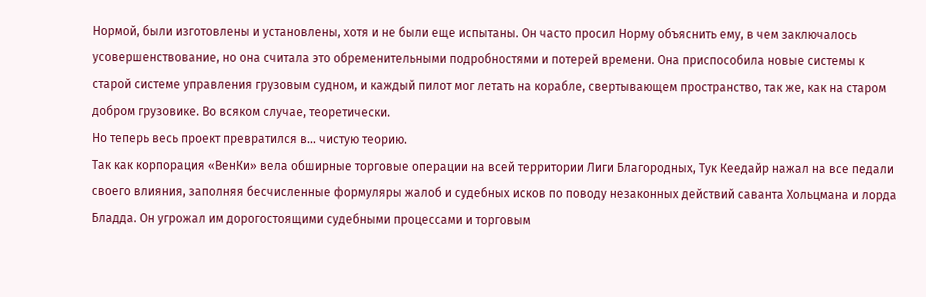Нормой, были изготовлены и установлены, хотя и не были еще испытаны. Он часто просил Норму объяснить ему, в чем заключалось усовершенствование, но она считала это обременительными подробностями и потерей времени. Она приспособила новые системы к старой системе управления грузовым судном, и каждый пилот мог летать на корабле, свертывающем пространство, так же, как на старом добром грузовике. Во всяком случае, теоретически.
Но теперь весь проект превратился в… чистую теорию.
Так как корпорация «ВенКи» вела обширные торговые операции на всей территории Лиги Благородных, Тук Кеедайр нажал на все педали своего влияния, заполняя бесчисленные формуляры жалоб и судебных исков по поводу незаконных действий саванта Хольцмана и лорда Бладда. Он угрожал им дорогостоящими судебными процессами и торговым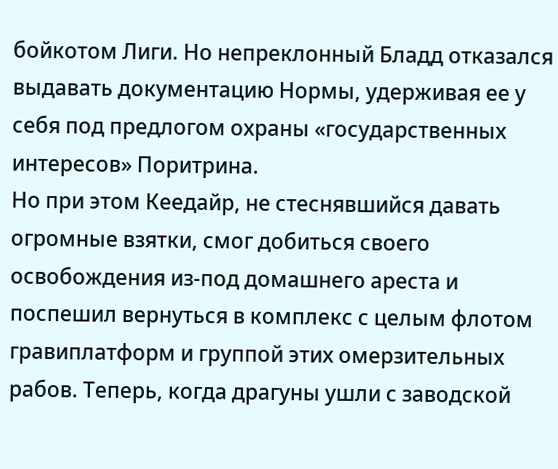бойкотом Лиги. Но непреклонный Бладд отказался выдавать документацию Нормы, удерживая ее у себя под предлогом охраны «государственных интересов» Поритрина.
Но при этом Кеедайр, не стеснявшийся давать огромные взятки, смог добиться своего освобождения из-под домашнего ареста и поспешил вернуться в комплекс с целым флотом гравиплатформ и группой этих омерзительных рабов. Теперь, когда драгуны ушли с заводской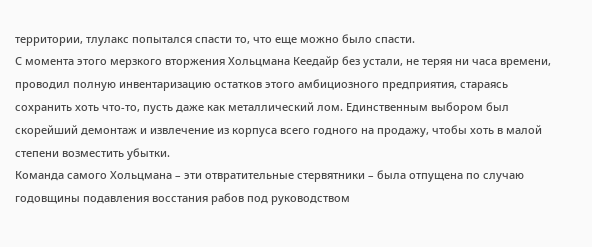территории, тлулакс попытался спасти то, что еще можно было спасти.
С момента этого мерзкого вторжения Хольцмана Кеедайр без устали, не теряя ни часа времени, проводил полную инвентаризацию остатков этого амбициозного предприятия, стараясь сохранить хоть что-то, пусть даже как металлический лом. Единственным выбором был скорейший демонтаж и извлечение из корпуса всего годного на продажу, чтобы хоть в малой степени возместить убытки.
Команда самого Хольцмана – эти отвратительные стервятники – была отпущена по случаю годовщины подавления восстания рабов под руководством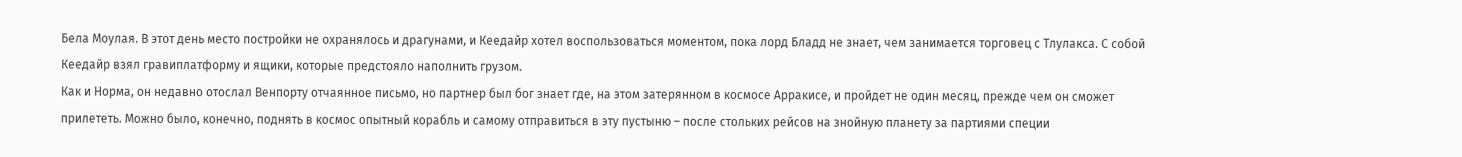Бела Моулая. В этот день место постройки не охранялось и драгунами, и Кеедайр хотел воспользоваться моментом, пока лорд Бладд не знает, чем занимается торговец с Тлулакса. С собой Кеедайр взял гравиплатформу и ящики, которые предстояло наполнить грузом.
Как и Норма, он недавно отослал Венпорту отчаянное письмо, но партнер был бог знает где, на этом затерянном в космосе Арракисе, и пройдет не один месяц, прежде чем он сможет прилететь. Можно было, конечно, поднять в космос опытный корабль и самому отправиться в эту пустыню – после стольких рейсов на знойную планету за партиями специи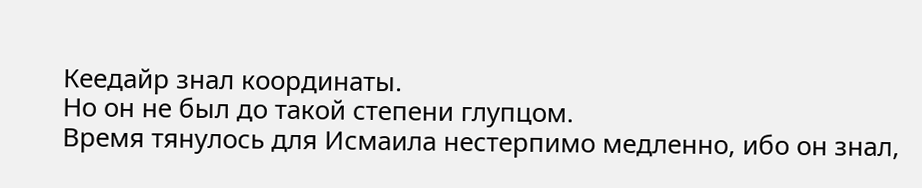Кеедайр знал координаты.
Но он не был до такой степени глупцом.
Время тянулось для Исмаила нестерпимо медленно, ибо он знал,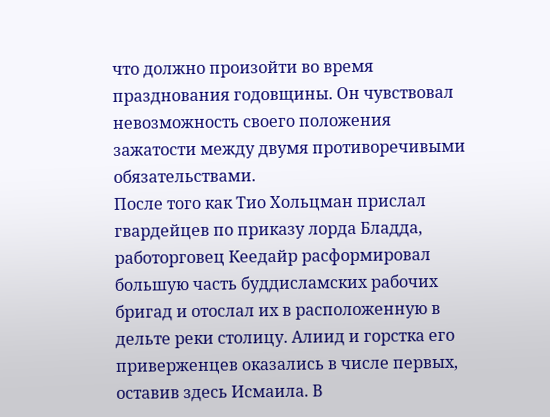что должно произойти во время празднования годовщины. Он чувствовал невозможность своего положения зажатости между двумя противоречивыми обязательствами.
После того как Тио Хольцман прислал гвардейцев по приказу лорда Бладда, работорговец Кеедайр расформировал большую часть буддисламских рабочих бригад и отослал их в расположенную в дельте реки столицу. Алиид и горстка его приверженцев оказались в числе первых, оставив здесь Исмаила. В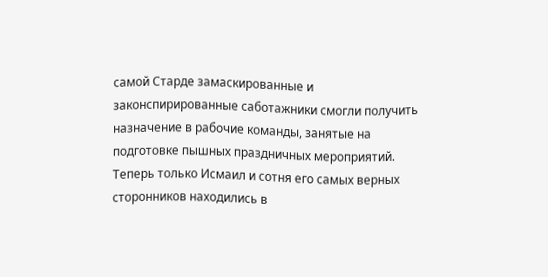самой Старде замаскированные и законспирированные саботажники смогли получить назначение в рабочие команды, занятые на подготовке пышных праздничных мероприятий.
Теперь только Исмаил и сотня его самых верных сторонников находились в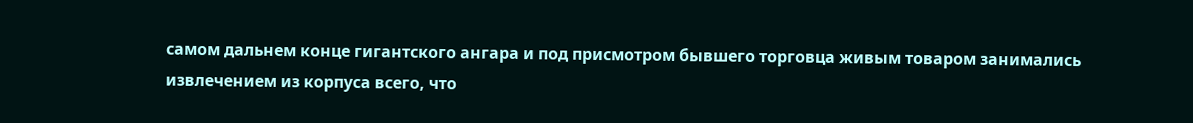самом дальнем конце гигантского ангара и под присмотром бывшего торговца живым товаром занимались извлечением из корпуса всего, что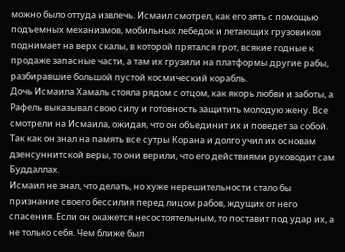можно было оттуда извлечь. Исмаил смотрел, как его зять с помощью подъемных механизмов, мобильных лебедок и летающих грузовиков поднимает на верх скалы, в которой прятался грот, всякие годные к продаже запасные части, а там их грузили на платформы другие рабы, разбиравшие большой пустой космический корабль.
Дочь Исмаила Хамаль стояла рядом с отцом, как якорь любви и заботы, а Рафель выказывал свою силу и готовность защитить молодую жену. Все смотрели на Исмаила, ожидая, что он объединит их и поведет за собой. Так как он знал на память все сутры Корана и долго учил их основам дзенсуннитской веры, то они верили, что его действиями руководит сам Буддаллах.
Исмаил не знал, что делать, но хуже нерешительности стало бы признание своего бессилия перед лицом рабов, ждущих от него спасения. Если он окажется несостоятельным, то поставит под удар их, а не только себя. Чем ближе был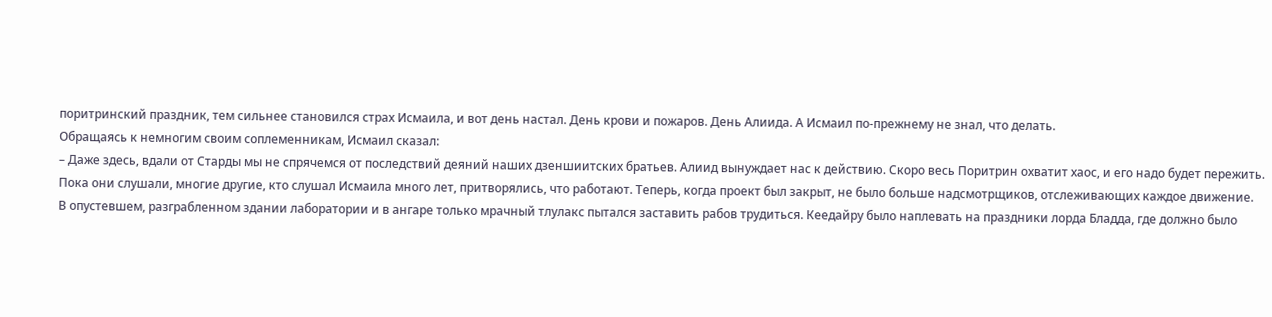поритринский праздник, тем сильнее становился страх Исмаила, и вот день настал. День крови и пожаров. День Алиида. А Исмаил по-прежнему не знал, что делать.
Обращаясь к немногим своим соплеменникам, Исмаил сказал:
– Даже здесь, вдали от Старды мы не спрячемся от последствий деяний наших дзеншиитских братьев. Алиид вынуждает нас к действию. Скоро весь Поритрин охватит хаос, и его надо будет пережить.
Пока они слушали, многие другие, кто слушал Исмаила много лет, притворялись, что работают. Теперь, когда проект был закрыт, не было больше надсмотрщиков, отслеживающих каждое движение.
В опустевшем, разграбленном здании лаборатории и в ангаре только мрачный тлулакс пытался заставить рабов трудиться. Кеедайру было наплевать на праздники лорда Бладда, где должно было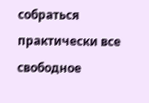собраться практически все свободное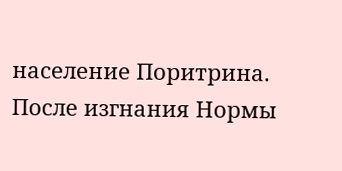население Поритрина. После изгнания Нормы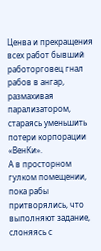Ценва и прекращения всех работ бывший работорговец гнал рабов в ангар, размахивая парализатором, стараясь уменьшить потери корпорации «ВенКи».
А в просторном гулком помещении, пока рабы притворялись, что выполняют задание, слоняясь с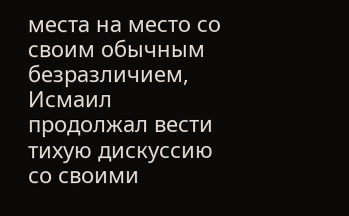места на место со своим обычным безразличием, Исмаил продолжал вести тихую дискуссию со своими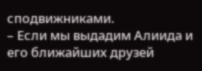сподвижниками.
– Если мы выдадим Алиида и его ближайших друзей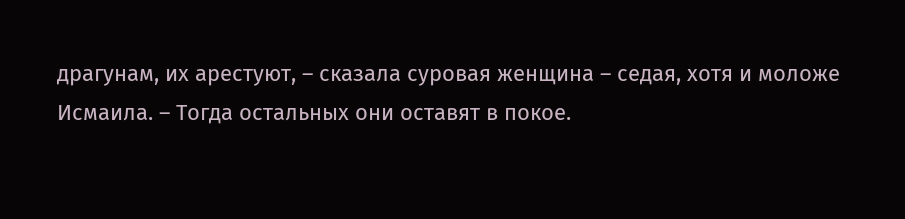драгунам, их арестуют, – сказала суровая женщина – седая, хотя и моложе Исмаила. – Тогда остальных они оставят в покое.